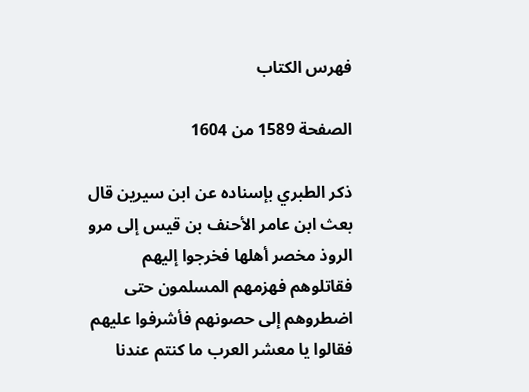فهرس الكتاب

الصفحة 1589 من 1604

ذكر الطبري بإسناده عن ابن سيرين قال بعث ابن عامر الأحنف بن قيس إلى مرو الروذ مخصر أهلها فخرجوا إليهم فقاتلوهم فهزمهم المسلمون حتى اضطروهم إلى حصونهم فأشرفوا عليهم فقالوا يا معشر العرب ما كنتم عندنا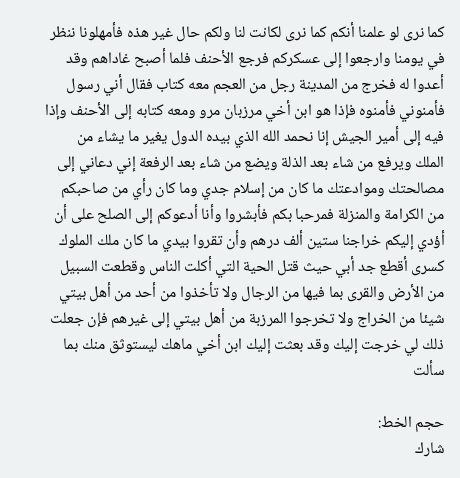كما نرى لو علمنا أنكم كما نرى لكانت لنا ولكم حال غير هذه فأمهلونا ننظر في يومنا وارجعوا إلى عسكركم فرجع الأحنف فلما أصبح غاداهم وقد أعدوا له فخرج من المدينة رجل من العجم معه كتاب فقال أني رسول فأمنوني فأمنوه فإذا هو ابن أخي مرزبان مرو ومعه كتابه إلى الأحنف وإذا فيه إلى أمير الجيش إنا نحمد الله الذي بيده الدول يغير ما يشاء من الملك ويرفع من شاء بعد الذلة ويضع من شاء بعد الرفعة إني دعاني إلى مصالحتك وموادعتك ما كان من إسلام جدي وما كان رأي من صاحبكم من الكرامة والمنزلة فمرحبا بكم فأبشروا وأنا أدعوكم إلى الصلح على أن أؤدي إليكم خراجنا ستين ألف درهم وأن تقروا بيدي ما كان ملك الملوك كسرى أقطع جد أبي حيث قتل الحية التي أكلت الناس وقطعت السبيل من الأرض والقرى بما فيها من الرجال ولا تأخذوا من أحد من أهل بيتي شيئا من الخراج ولا تخرجوا المرزبة من أهل بيتي إلى غيرهم فإن جعلت ذلك لي خرجت إليك وقد بعثت إليك ابن أخي ماهك ليستوثق منك بما سألت

حجم الخط:
شارك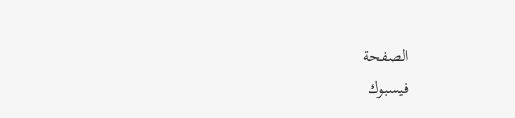الصفحة
فيسبوك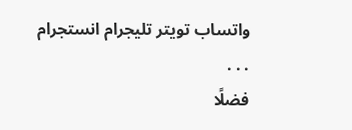واتساب تويتر تليجرام انستجرام
. . .
فضلًا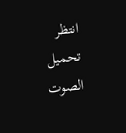انتظر تحميل الصوت